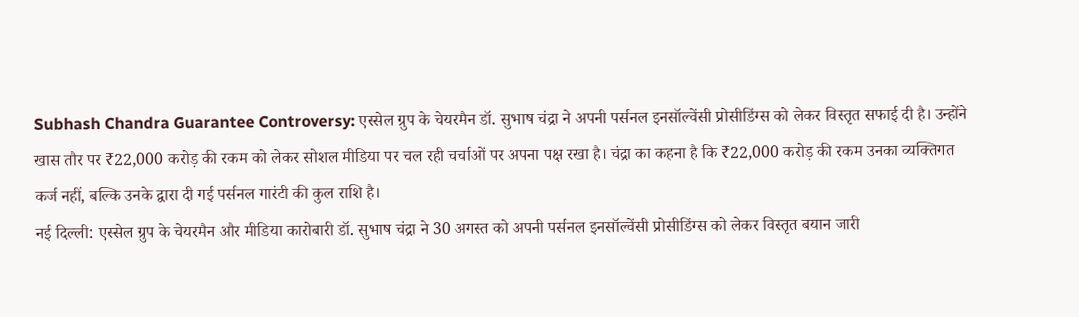Subhash Chandra Guarantee Controversy: एस्सेल ग्रुप के चेयरमैन डॉ. सुभाष चंद्रा ने अपनी पर्सनल इनसॉल्वेंसी प्रोसीडिंग्स को लेकर विस्तृत सफाई दी है। उन्होंने खास तौर पर ₹22,000 करोड़ की रकम को लेकर सोशल मीडिया पर चल रही चर्चाओं पर अपना पक्ष रखा है। चंद्रा का कहना है कि ₹22,000 करोड़ की रकम उनका व्यक्तिगत कर्ज नहीं, बल्कि उनके द्वारा दी गई पर्सनल गारंटी की कुल राशि है।
नई दिल्ली: एस्सेल ग्रुप के चेयरमैन और मीडिया कारोबारी डॉ. सुभाष चंद्रा ने 30 अगस्त को अपनी पर्सनल इनसॉल्वेंसी प्रोसीडिंग्स को लेकर विस्तृत बयान जारी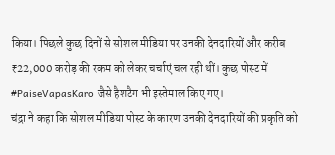किया। पिछले कुछ दिनों से सोशल मीडिया पर उनकी देनदारियों और करीब ₹22,000 करोड़ की रकम को लेकर चर्चाएं चल रही थीं। कुछ पोस्ट में #PaiseVapasKaro जैसे हैशटैग भी इस्तेमाल किए गए।
चंद्रा ने कहा कि सोशल मीडिया पोस्ट के कारण उनकी देनदारियों की प्रकृति को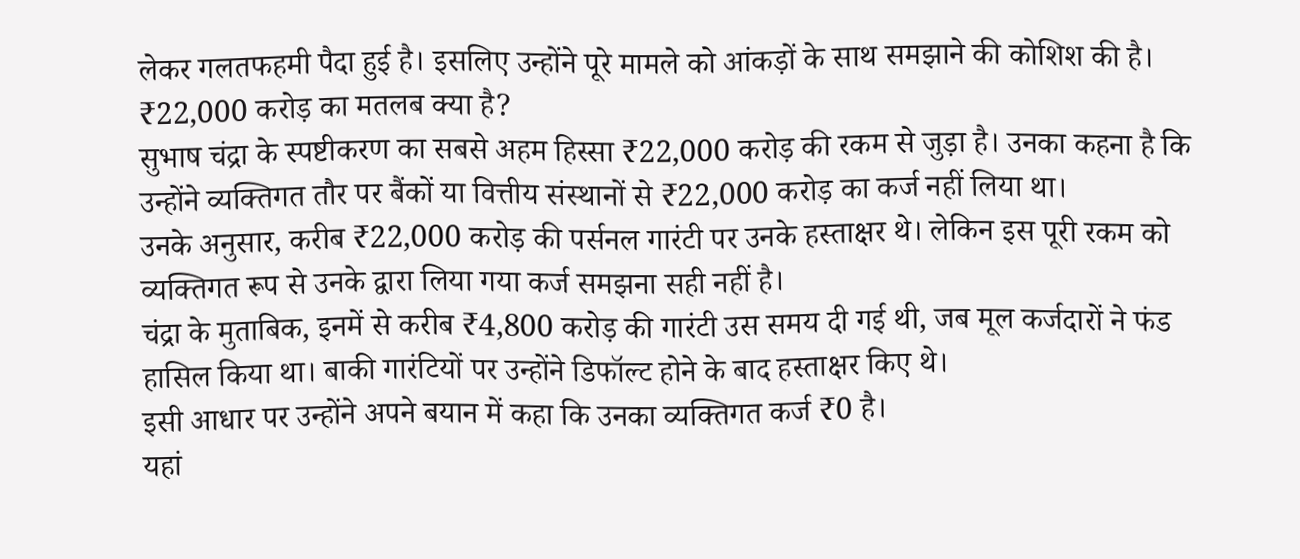लेकर गलतफहमी पैदा हुई है। इसलिए उन्होंने पूरे मामले को आंकड़ों के साथ समझाने की कोशिश की है।
₹22,000 करोड़ का मतलब क्या है?
सुभाष चंद्रा के स्पष्टीकरण का सबसे अहम हिस्सा ₹22,000 करोड़ की रकम से जुड़ा है। उनका कहना है कि उन्होंने व्यक्तिगत तौर पर बैंकों या वित्तीय संस्थानों से ₹22,000 करोड़ का कर्ज नहीं लिया था।
उनके अनुसार, करीब ₹22,000 करोड़ की पर्सनल गारंटी पर उनके हस्ताक्षर थे। लेकिन इस पूरी रकम को व्यक्तिगत रूप से उनके द्वारा लिया गया कर्ज समझना सही नहीं है।
चंद्रा के मुताबिक, इनमें से करीब ₹4,800 करोड़ की गारंटी उस समय दी गई थी, जब मूल कर्जदारों ने फंड हासिल किया था। बाकी गारंटियों पर उन्होंने डिफॉल्ट होने के बाद हस्ताक्षर किए थे।
इसी आधार पर उन्होंने अपने बयान में कहा कि उनका व्यक्तिगत कर्ज ₹0 है।
यहां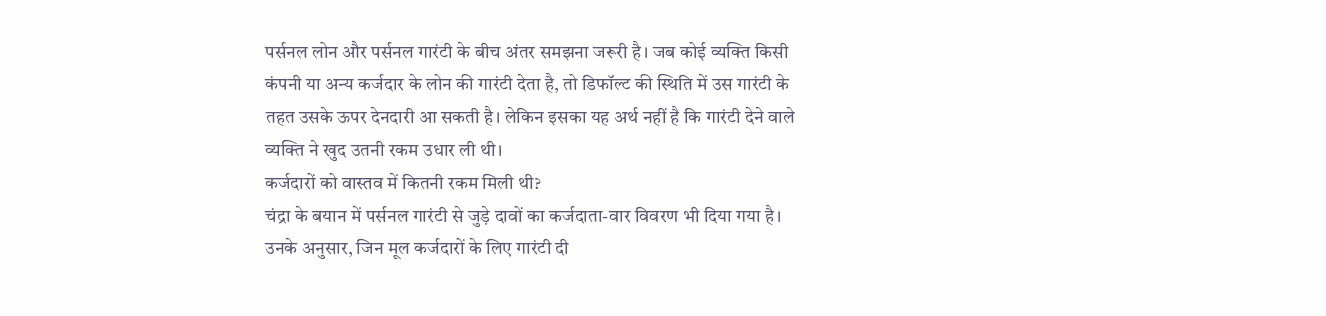पर्सनल लोन और पर्सनल गारंटी के बीच अंतर समझना जरूरी है। जब कोई व्यक्ति किसी कंपनी या अन्य कर्जदार के लोन की गारंटी देता है, तो डिफॉल्ट की स्थिति में उस गारंटी के तहत उसके ऊपर देनदारी आ सकती है। लेकिन इसका यह अर्थ नहीं है कि गारंटी देने वाले व्यक्ति ने खुद उतनी रकम उधार ली थी।
कर्जदारों को वास्तव में कितनी रकम मिली थी?
चंद्रा के बयान में पर्सनल गारंटी से जुड़े दावों का कर्जदाता-वार विवरण भी दिया गया है।
उनके अनुसार, जिन मूल कर्जदारों के लिए गारंटी दी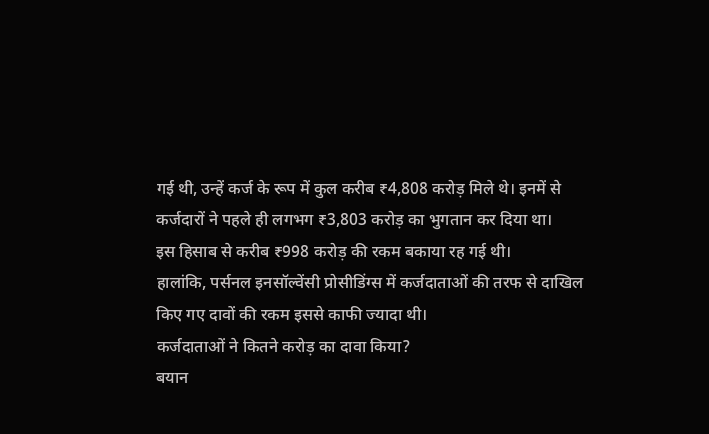गई थी, उन्हें कर्ज के रूप में कुल करीब ₹4,808 करोड़ मिले थे। इनमें से कर्जदारों ने पहले ही लगभग ₹3,803 करोड़ का भुगतान कर दिया था।
इस हिसाब से करीब ₹998 करोड़ की रकम बकाया रह गई थी।
हालांकि, पर्सनल इनसॉल्वेंसी प्रोसीडिंग्स में कर्जदाताओं की तरफ से दाखिल किए गए दावों की रकम इससे काफी ज्यादा थी।
कर्जदाताओं ने कितने करोड़ का दावा किया?
बयान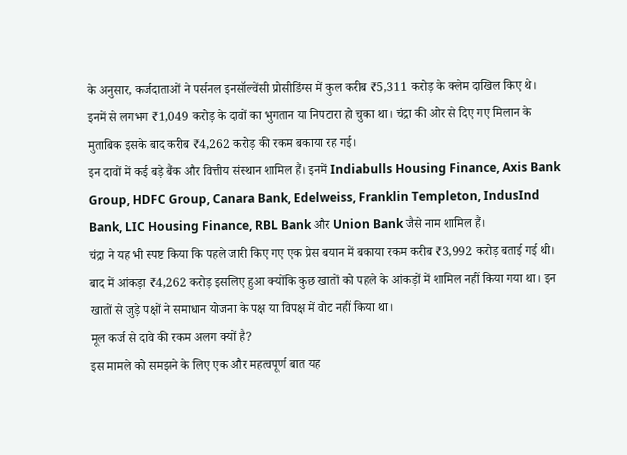के अनुसार, कर्जदाताओं ने पर्सनल इनसॉल्वेंसी प्रोसीडिंग्स में कुल करीब ₹5,311 करोड़ के क्लेम दाखिल किए थे।
इनमें से लगभग ₹1,049 करोड़ के दावों का भुगतान या निपटारा हो चुका था। चंद्रा की ओर से दिए गए मिलान के मुताबिक इसके बाद करीब ₹4,262 करोड़ की रकम बकाया रह गई।
इन दावों में कई बड़े बैंक और वित्तीय संस्थान शामिल हैं। इनमें Indiabulls Housing Finance, Axis Bank Group, HDFC Group, Canara Bank, Edelweiss, Franklin Templeton, IndusInd Bank, LIC Housing Finance, RBL Bank और Union Bank जैसे नाम शामिल हैं।
चंद्रा ने यह भी स्पष्ट किया कि पहले जारी किए गए एक प्रेस बयान में बकाया रकम करीब ₹3,992 करोड़ बताई गई थी। बाद में आंकड़ा ₹4,262 करोड़ इसलिए हुआ क्योंकि कुछ खातों को पहले के आंकड़ों में शामिल नहीं किया गया था। इन खातों से जुड़े पक्षों ने समाधान योजना के पक्ष या विपक्ष में वोट नहीं किया था।
मूल कर्ज से दावे की रकम अलग क्यों है?
इस मामले को समझने के लिए एक और महत्वपूर्ण बात यह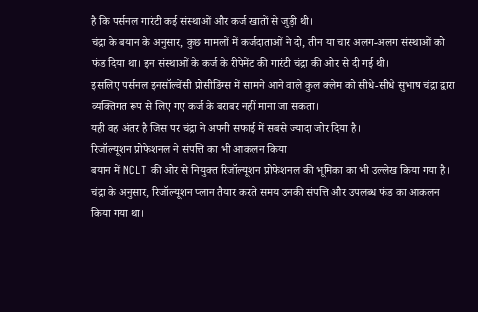है कि पर्सनल गारंटी कई संस्थाओं और कर्ज खातों से जुड़ी थी।
चंद्रा के बयान के अनुसार, कुछ मामलों में कर्जदाताओं ने दो, तीन या चार अलग-अलग संस्थाओं को फंड दिया था। इन संस्थाओं के कर्ज के रीपेमेंट की गारंटी चंद्रा की ओर से दी गई थी।
इसलिए पर्सनल इनसॉल्वेंसी प्रोसीडिंग्स में सामने आने वाले कुल क्लेम को सीधे-सीधे सुभाष चंद्रा द्वारा व्यक्तिगत रूप से लिए गए कर्ज के बराबर नहीं माना जा सकता।
यही वह अंतर है जिस पर चंद्रा ने अपनी सफाई में सबसे ज्यादा जोर दिया है।
रिजॉल्यूशन प्रोफेशनल ने संपत्ति का भी आकलन किया
बयान में NCLT की ओर से नियुक्त रिजॉल्यूशन प्रोफेशनल की भूमिका का भी उल्लेख किया गया है। चंद्रा के अनुसार, रिजॉल्यूशन प्लान तैयार करते समय उनकी संपत्ति और उपलब्ध फंड का आकलन किया गया था।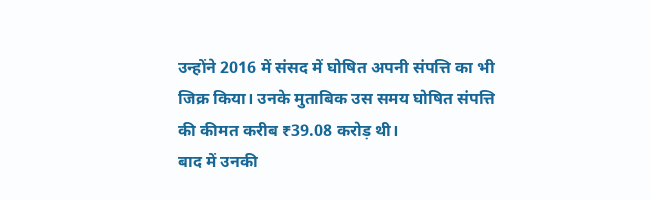उन्होंने 2016 में संसद में घोषित अपनी संपत्ति का भी जिक्र किया। उनके मुताबिक उस समय घोषित संपत्ति की कीमत करीब ₹39.08 करोड़ थी।
बाद में उनकी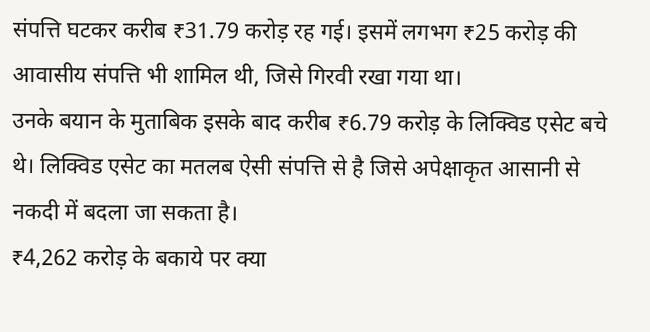संपत्ति घटकर करीब ₹31.79 करोड़ रह गई। इसमें लगभग ₹25 करोड़ की आवासीय संपत्ति भी शामिल थी, जिसे गिरवी रखा गया था।
उनके बयान के मुताबिक इसके बाद करीब ₹6.79 करोड़ के लिक्विड एसेट बचे थे। लिक्विड एसेट का मतलब ऐसी संपत्ति से है जिसे अपेक्षाकृत आसानी से नकदी में बदला जा सकता है।
₹4,262 करोड़ के बकाये पर क्या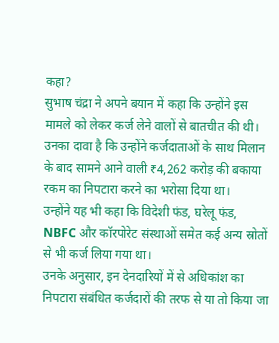कहा?
सुभाष चंद्रा ने अपने बयान में कहा कि उन्होंने इस मामले को लेकर कर्ज लेने वालों से बातचीत की थी। उनका दावा है कि उन्होंने कर्जदाताओं के साथ मिलान के बाद सामने आने वाली ₹4,262 करोड़ की बकाया रकम का निपटारा करने का भरोसा दिया था।
उन्होंने यह भी कहा कि विदेशी फंड, घरेलू फंड, NBFC और कॉरपोरेट संस्थाओं समेत कई अन्य स्रोतों से भी कर्ज लिया गया था।
उनके अनुसार, इन देनदारियों में से अधिकांश का निपटारा संबंधित कर्जदारों की तरफ से या तो किया जा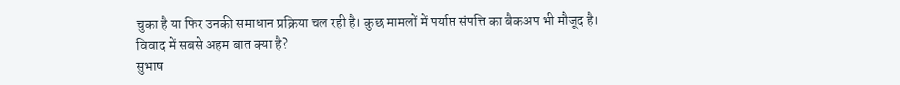चुका है या फिर उनकी समाधान प्रक्रिया चल रही है। कुछ मामलों में पर्याप्त संपत्ति का बैकअप भी मौजूद है।
विवाद में सबसे अहम बात क्या है?
सुभाष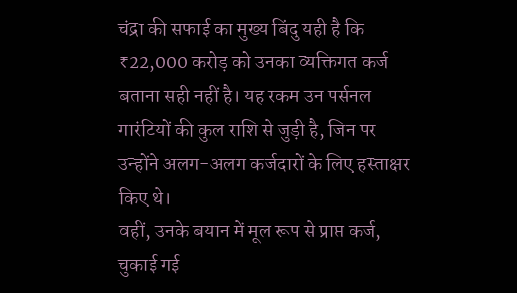चंद्रा की सफाई का मुख्य बिंदु यही है कि ₹22,000 करोड़ को उनका व्यक्तिगत कर्ज बताना सही नहीं है। यह रकम उन पर्सनल गारंटियों की कुल राशि से जुड़ी है, जिन पर उन्होंने अलग-अलग कर्जदारों के लिए हस्ताक्षर किए थे।
वहीं, उनके बयान में मूल रूप से प्राप्त कर्ज, चुकाई गई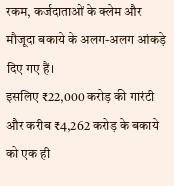रकम, कर्जदाताओं के क्लेम और मौजूदा बकाये के अलग-अलग आंकड़े दिए गए हैं।
इसलिए ₹22,000 करोड़ की गारंटी और करीब ₹4,262 करोड़ के बकाये को एक ही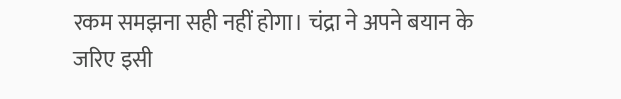रकम समझना सही नहीं होगा। चंद्रा ने अपने बयान के जरिए इसी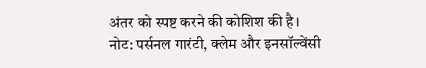अंतर को स्पष्ट करने की कोशिश की है।
नोट: पर्सनल गारंटी, क्लेम और इनसॉल्वेंसी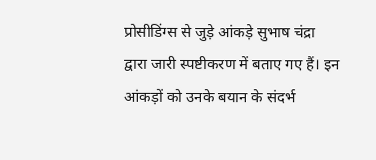प्रोसीडिंग्स से जुड़े आंकड़े सुभाष चंद्रा द्वारा जारी स्पष्टीकरण में बताए गए हैं। इन आंकड़ों को उनके बयान के संदर्भ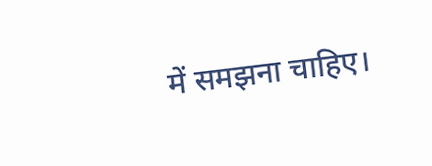में समझना चाहिए।